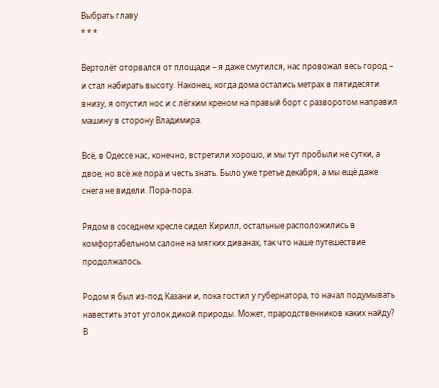Выбрать главу
* * *

Вертолёт оторвался от площади – я даже смутился, нас провожал весь город – и стал набирать высоту. Наконец, когда дома остались метрах в пятидесяти внизу, я опустил нос и с лёгким креном на правый борт с разворотом направил машину в сторону Владимира.

Всё, в Одессе нас, конечно, встретили хорошо, и мы тут пробыли не сутки, а двое, но всё же пора и честь знать. Было уже третье декабря, а мы ещё даже снега не видели. Пора-пора.

Рядом в соседнем кресле сидел Кирилл, остальные расположились в комфортабельном салоне на мягких диванах, так что наше путешествие продолжалось.

Родом я был из-под Казани и, пока гостил у губернатора, то начал подумывать навестить этот уголок дикой природы. Может, прародственников каких найду? В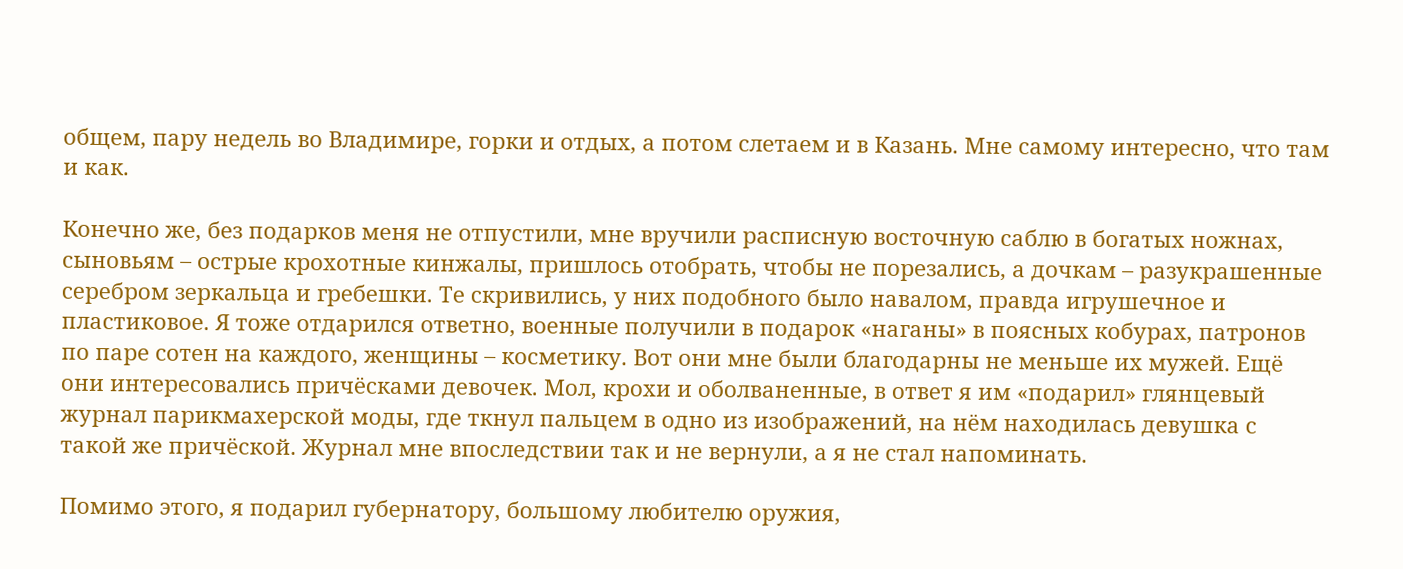общем, пару недель во Владимире, горки и отдых, а потом слетаем и в Казань. Мне самому интересно, что там и как.

Конечно же, без подарков меня не отпустили, мне вручили расписную восточную саблю в богатых ножнах, сыновьям – острые крохотные кинжалы, пришлось отобрать, чтобы не порезались, а дочкам – разукрашенные серебром зеркальца и гребешки. Те скривились, у них подобного было навалом, правда игрушечное и пластиковое. Я тоже отдарился ответно, военные получили в подарок «наганы» в поясных кобурах, патронов по паре сотен на каждого, женщины – косметику. Вот они мне были благодарны не меньше их мужей. Ещё они интересовались причёсками девочек. Мол, крохи и оболваненные, в ответ я им «подарил» глянцевый журнал парикмахерской моды, где ткнул пальцем в одно из изображений, на нём находилась девушка с такой же причёской. Журнал мне впоследствии так и не вернули, а я не стал напоминать.

Помимо этого, я подарил губернатору, большому любителю оружия,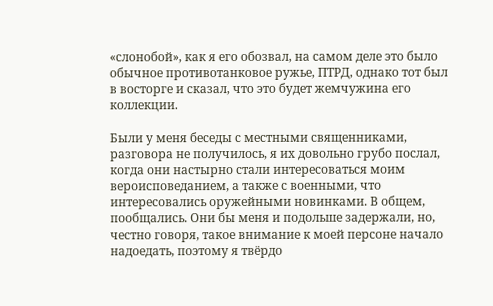«слонобой», как я его обозвал, на самом деле это было обычное противотанковое ружье, ПТРД, однако тот был в восторге и сказал, что это будет жемчужина его коллекции.

Были у меня беседы с местными священниками, разговора не получилось, я их довольно грубо послал, когда они настырно стали интересоваться моим вероисповеданием, а также с военными, что интересовались оружейными новинками. В общем, пообщались. Они бы меня и подольше задержали, но, честно говоря, такое внимание к моей персоне начало надоедать, поэтому я твёрдо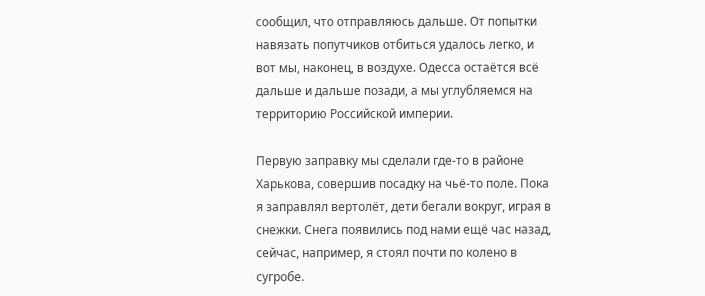сообщил, что отправляюсь дальше. От попытки навязать попутчиков отбиться удалось легко, и вот мы, наконец, в воздухе. Одесса остаётся всё дальше и дальше позади, а мы углубляемся на территорию Российской империи.

Первую заправку мы сделали где-то в районе Харькова, совершив посадку на чьё-то поле. Пока я заправлял вертолёт, дети бегали вокруг, играя в снежки. Снега появились под нами ещё час назад, сейчас, например, я стоял почти по колено в сугробе.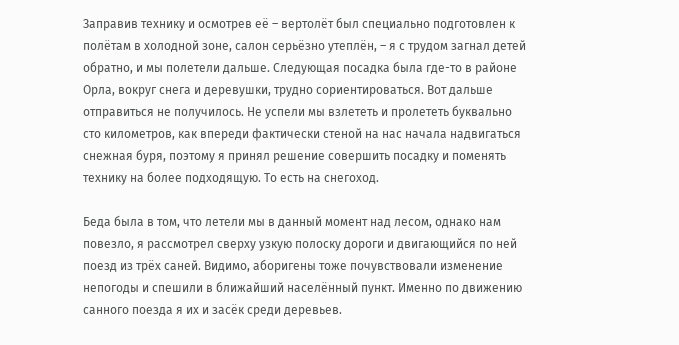Заправив технику и осмотрев её – вертолёт был специально подготовлен к полётам в холодной зоне, салон серьёзно утеплён, – я с трудом загнал детей обратно, и мы полетели дальше. Следующая посадка была где-то в районе Орла, вокруг снега и деревушки, трудно сориентироваться. Вот дальше отправиться не получилось. Не успели мы взлететь и пролететь буквально сто километров, как впереди фактически стеной на нас начала надвигаться снежная буря, поэтому я принял решение совершить посадку и поменять технику на более подходящую. То есть на снегоход.

Беда была в том, что летели мы в данный момент над лесом, однако нам повезло, я рассмотрел сверху узкую полоску дороги и двигающийся по ней поезд из трёх саней. Видимо, аборигены тоже почувствовали изменение непогоды и спешили в ближайший населённый пункт. Именно по движению санного поезда я их и засёк среди деревьев.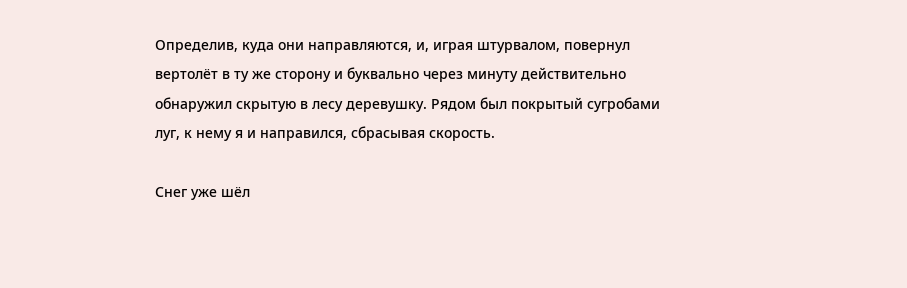Определив, куда они направляются, и, играя штурвалом, повернул вертолёт в ту же сторону и буквально через минуту действительно обнаружил скрытую в лесу деревушку. Рядом был покрытый сугробами луг, к нему я и направился, сбрасывая скорость.

Снег уже шёл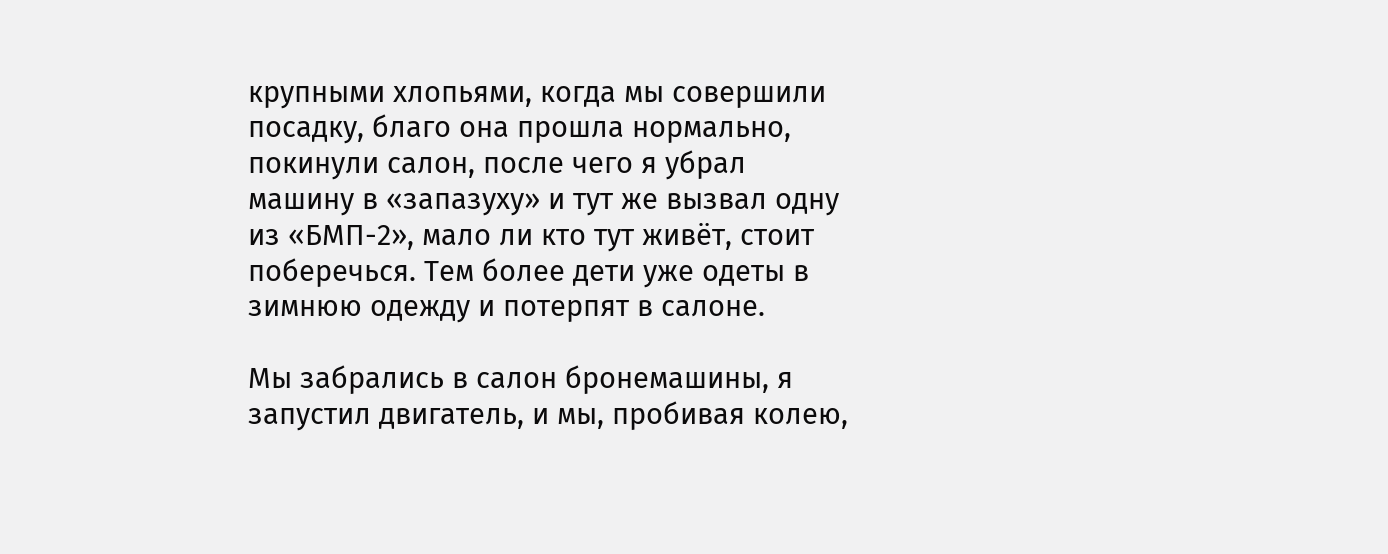крупными хлопьями, когда мы совершили посадку, благо она прошла нормально, покинули салон, после чего я убрал машину в «запазуху» и тут же вызвал одну из «БМП-2», мало ли кто тут живёт, стоит поберечься. Тем более дети уже одеты в зимнюю одежду и потерпят в салоне.

Мы забрались в салон бронемашины, я запустил двигатель, и мы, пробивая колею,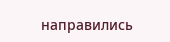направились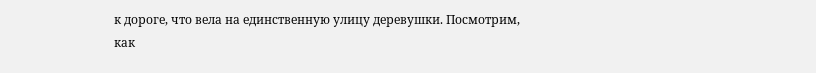к дороге, что вела на единственную улицу деревушки. Посмотрим, как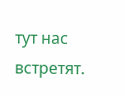тут нас встретят.